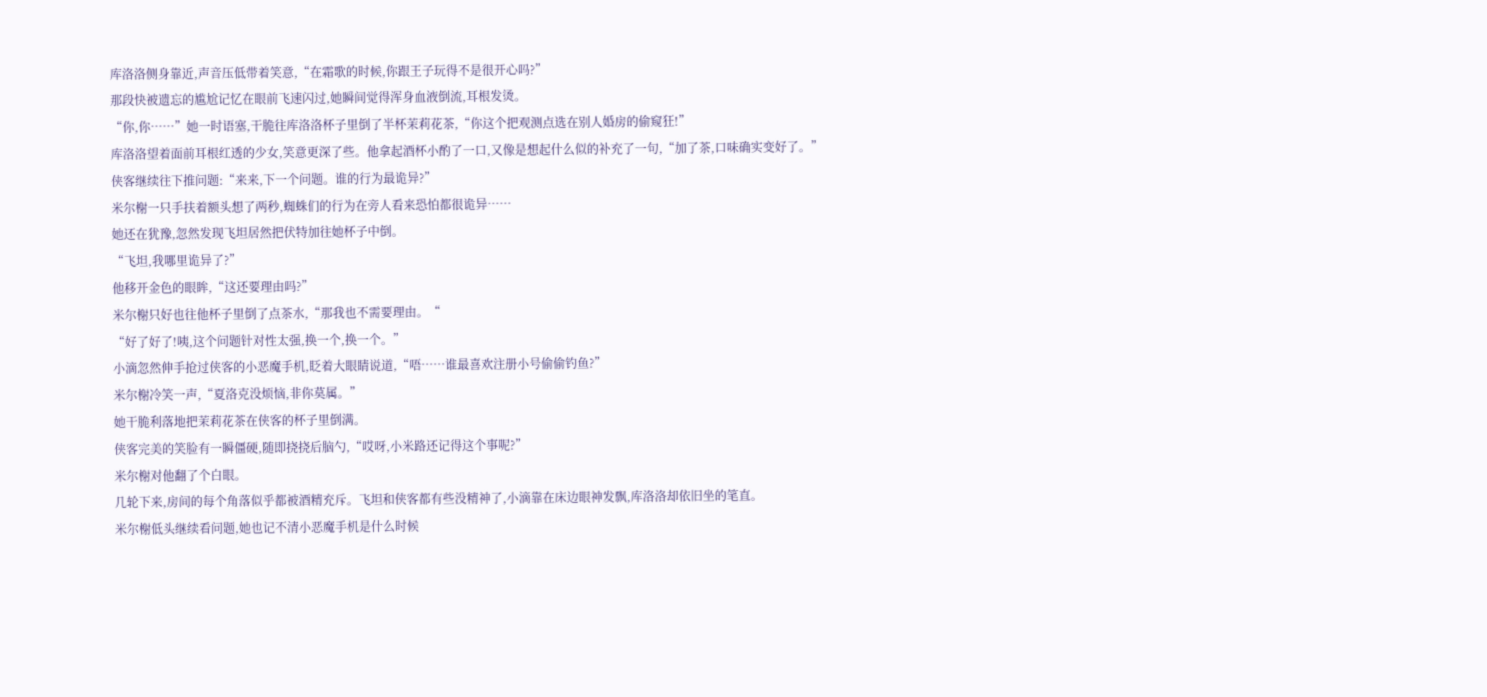库洛洛侧身靠近,声音压低带着笑意,“在霜歌的时候,你跟王子玩得不是很开心吗?”
那段快被遗忘的尴尬记忆在眼前飞速闪过,她瞬间觉得浑身血液倒流,耳根发烫。
“你,你……”她一时语塞,干脆往库洛洛杯子里倒了半杯茉莉花茶,“你这个把观测点选在别人婚房的偷窥狂!”
库洛洛望着面前耳根红透的少女,笑意更深了些。他拿起酒杯小酌了一口,又像是想起什么似的补充了一句,“加了茶,口味确实变好了。”
侠客继续往下推问题:“来来,下一个问题。谁的行为最诡异?”
米尔榭一只手扶着额头想了两秒,蜘蛛们的行为在旁人看来恐怕都很诡异……
她还在犹豫,忽然发现飞坦居然把伏特加往她杯子中倒。
“飞坦,我哪里诡异了?”
他移开金色的眼眸,“这还要理由吗?”
米尔榭只好也往他杯子里倒了点茶水,“那我也不需要理由。“
“好了好了!咦,这个问题针对性太强,换一个,换一个。”
小滴忽然伸手抢过侠客的小恶魔手机,眨着大眼睛说道,“唔……谁最喜欢注册小号偷偷钓鱼?”
米尔榭冷笑一声,“夏洛克没烦恼,非你莫属。”
她干脆利落地把茉莉花茶在侠客的杯子里倒满。
侠客完美的笑脸有一瞬僵硬,随即挠挠后脑勺,“哎呀,小米路还记得这个事呢?”
米尔榭对他翻了个白眼。
几轮下来,房间的每个角落似乎都被酒精充斥。飞坦和侠客都有些没精神了,小滴靠在床边眼神发飘,库洛洛却依旧坐的笔直。
米尔榭低头继续看问题,她也记不清小恶魔手机是什么时候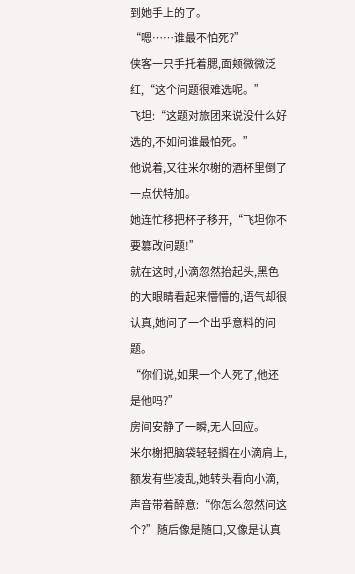到她手上的了。
“嗯……谁最不怕死?”
侠客一只手托着腮,面颊微微泛红,“这个问题很难选呢。”
飞坦:“这题对旅团来说没什么好选的,不如问谁最怕死。”
他说着,又往米尔榭的酒杯里倒了一点伏特加。
她连忙移把杯子移开,“飞坦你不要篡改问题!”
就在这时,小滴忽然抬起头,黑色的大眼睛看起来懵懵的,语气却很认真,她问了一个出乎意料的问题。
“你们说,如果一个人死了,他还是他吗?”
房间安静了一瞬,无人回应。
米尔榭把脑袋轻轻搁在小滴肩上,额发有些凌乱,她转头看向小滴,声音带着醉意:“你怎么忽然问这个?”随后像是随口,又像是认真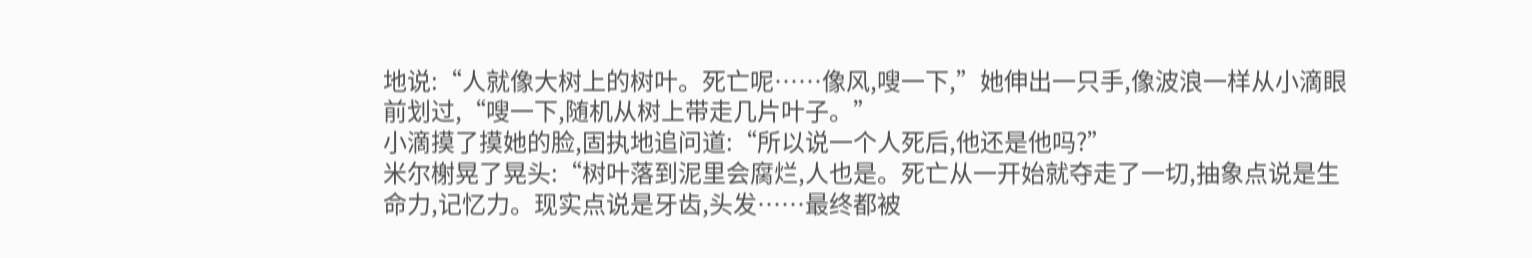地说:“人就像大树上的树叶。死亡呢……像风,嗖一下,”她伸出一只手,像波浪一样从小滴眼前划过,“嗖一下,随机从树上带走几片叶子。”
小滴摸了摸她的脸,固执地追问道:“所以说一个人死后,他还是他吗?”
米尔榭晃了晃头:“树叶落到泥里会腐烂,人也是。死亡从一开始就夺走了一切,抽象点说是生命力,记忆力。现实点说是牙齿,头发……最终都被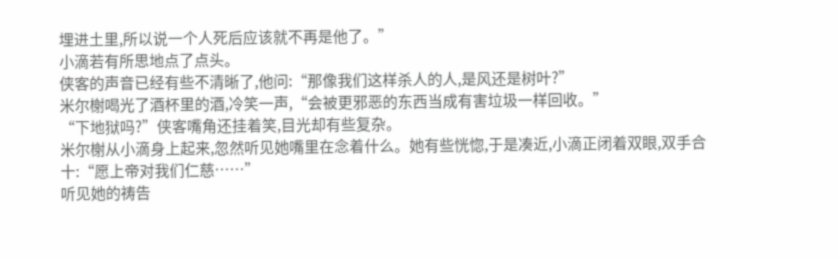埋进土里,所以说一个人死后应该就不再是他了。”
小滴若有所思地点了点头。
侠客的声音已经有些不清晰了,他问:“那像我们这样杀人的人,是风还是树叶?”
米尔榭喝光了酒杯里的酒,冷笑一声,“会被更邪恶的东西当成有害垃圾一样回收。”
“下地狱吗?”侠客嘴角还挂着笑,目光却有些复杂。
米尔榭从小滴身上起来,忽然听见她嘴里在念着什么。她有些恍惚,于是凑近,小滴正闭着双眼,双手合十:“愿上帝对我们仁慈……”
听见她的祷告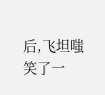后,飞坦嗤笑了一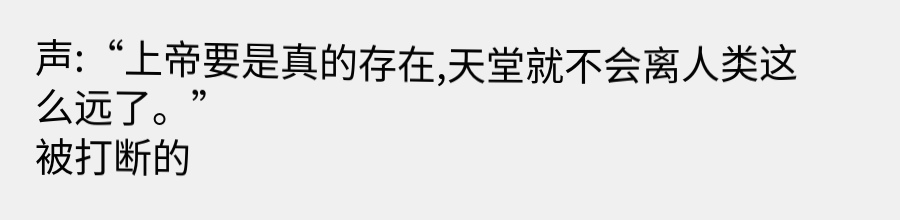声:“上帝要是真的存在,天堂就不会离人类这么远了。”
被打断的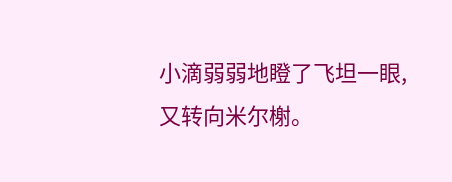小滴弱弱地瞪了飞坦一眼,又转向米尔榭。